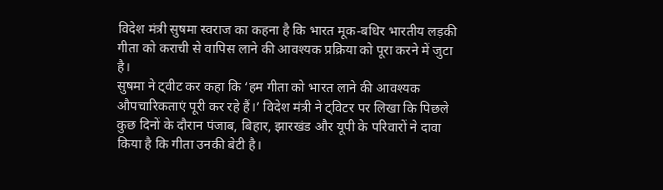विदेश मंत्री सुषमा स्वराज का कहना है कि भारत मूक-बधिर भारतीय लड़की गीता को कराची से वापिस लाने की आवश्यक प्रक्रिया को पूरा करने में जुटा है।
सुषमा ने ट्वीट कर कहा कि ‘हम गीता को भारत लाने की आवश्यक औपचारिकताएं पूरी कर रहे हैं।’ विदेश मंत्री ने ट्विटर पर लिखा कि पिछले कुछ दिनों के दौरान पंजाब, बिहार, झारखंड और यूपी के परिवारों ने दावा किया है कि गीता उनकी बेटी है।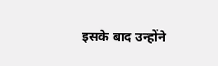इसके बाद उन्होंने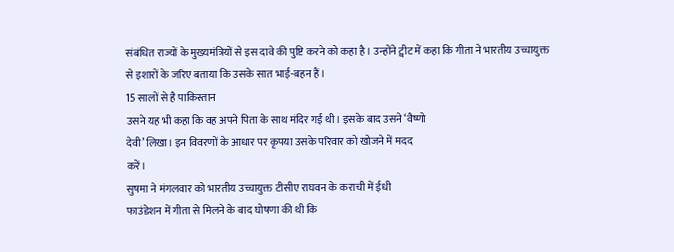संबंधित राज्यों के मुख्यमंत्रियों से इस दावे की पुष्टि करने को कहा है। उन्होंने ट्वीट में कहा कि गीता ने भारतीय उच्चायुक्त से इशारों के जरिए बताया कि उसके सात भाई-बहन हैं।
15 सालों से है पाकिस्तान
उसने यह भी कहा कि वह अपने पिता के साथ मंदिर गई थी। इसके बाद उसने ‘वैष्णो
देवी’ लिखा। इन विवरणों के आधार पर कृपया उसके परिवार को खोजने में मदद
करें।
सुषमा ने मंगलवार को भारतीय उच्चायुक्त टीसीए राघवन के कराची में ईधी
फाउंडेशन में गीता से मिलने के बाद घोषणा की थी कि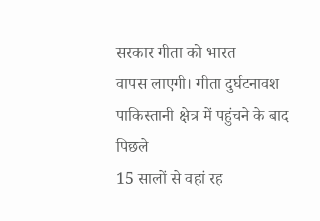सरकार गीता को भारत
वापस लाएगी। गीता दुर्घटनावश पाकिस्तानी क्षेत्र में पहुंचने के बाद पिछले
15 सालों से वहां रह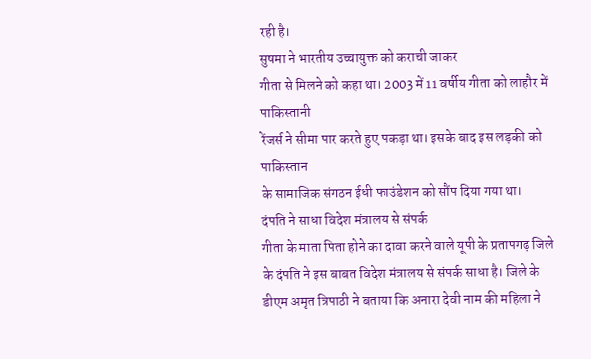रही है।
सुषमा ने भारतीय उच्चायुक्त को कराची जाकर
गीता से मिलने को कहा था। 2003 में 11 वर्षीय गीता को लाहौर में पाकिस्तानी
रेंजर्स ने सीमा पार करते हुए पकड़ा था। इसके बाद इस लड़की को पाकिस्तान
के सामाजिक संगठन ईधी फाउंडेशन को सौंप दिया गया था।
दंपति ने साधा विदेश मंत्रालय से संपर्क
गीता के माता पिता होने का दावा करने वाले यूपी के प्रतापगढ़ जिले के दंपति ने इस बाबत विदेश मंत्रालय से संपर्क साधा है। जिले के डीएम अमृत त्रिपाठी ने बताया कि अनारा देवी नाम की महिला ने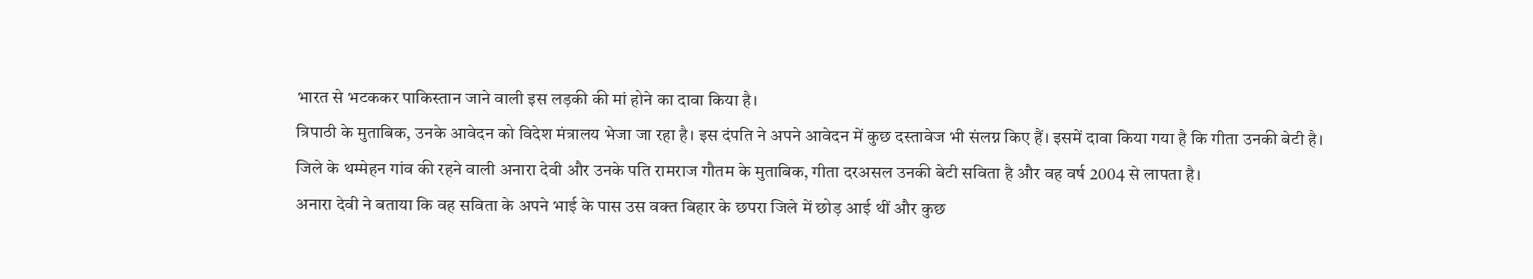भारत से भटककर पाकिस्तान जाने वाली इस लड़की की मां होने का दावा किया है।
त्रिपाठी के मुताबिक, उनके आवेदन को विदेश मंत्रालय भेजा जा रहा है। इस दंपति ने अपने आवेदन में कुछ दस्तावेज भी संलग्न किए हैं। इसमें दावा किया गया है कि गीता उनकी बेटी है।
जिले के थम्मेहन गांव की रहने वाली अनारा देवी और उनके पति रामराज गौतम के मुताबिक, गीता दरअसल उनकी बेटी सविता है और वह वर्ष 2004 से लापता है।
अनारा देवी ने बताया कि वह सविता के अपने भाई के पास उस वक्त बिहार के छपरा जिले में छोड़ आई थीं और कुछ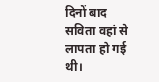दिनों बाद सविता वहां से लापता हो गई थी।